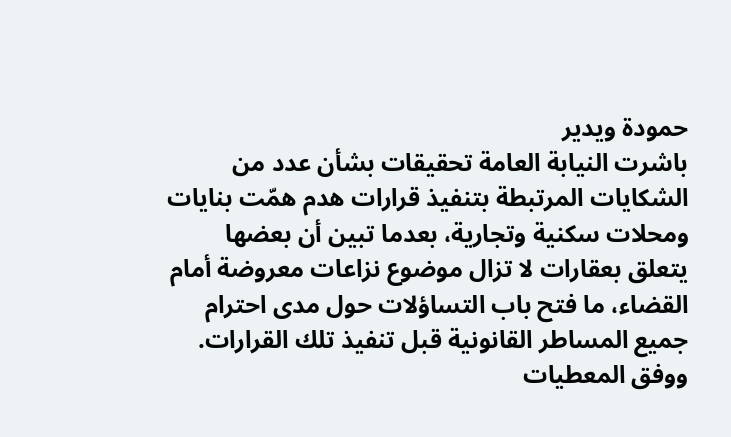حمودة ويدير
باشرت النيابة العامة تحقيقات بشأن عدد من الشكايات المرتبطة بتنفيذ قرارات هدم همّت بنايات ومحلات سكنية وتجارية، بعدما تبين أن بعضها يتعلق بعقارات لا تزال موضوع نزاعات معروضة أمام القضاء، ما فتح باب التساؤلات حول مدى احترام جميع المساطر القانونية قبل تنفيذ تلك القرارات.
ووفق المعطيات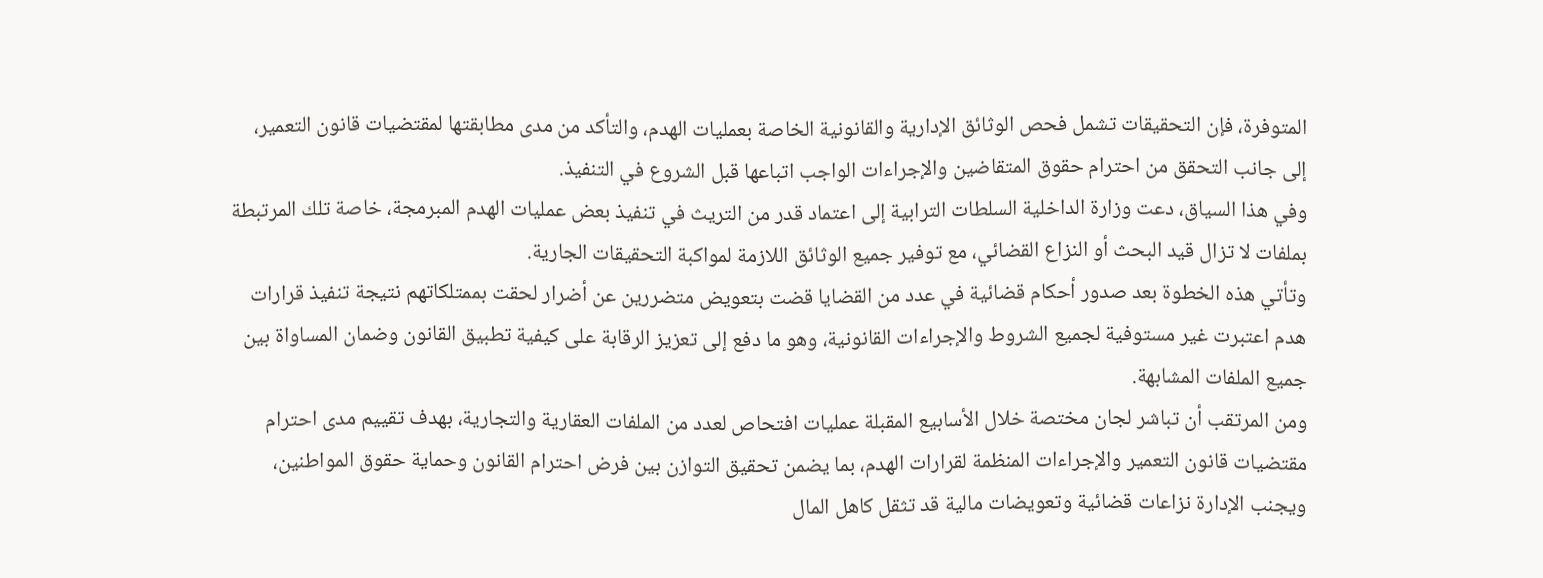المتوفرة، فإن التحقيقات تشمل فحص الوثائق الإدارية والقانونية الخاصة بعمليات الهدم، والتأكد من مدى مطابقتها لمقتضيات قانون التعمير، إلى جانب التحقق من احترام حقوق المتقاضين والإجراءات الواجب اتباعها قبل الشروع في التنفيذ.
وفي هذا السياق، دعت وزارة الداخلية السلطات الترابية إلى اعتماد قدر من التريث في تنفيذ بعض عمليات الهدم المبرمجة، خاصة تلك المرتبطة بملفات لا تزال قيد البحث أو النزاع القضائي، مع توفير جميع الوثائق اللازمة لمواكبة التحقيقات الجارية.
وتأتي هذه الخطوة بعد صدور أحكام قضائية في عدد من القضايا قضت بتعويض متضررين عن أضرار لحقت بممتلكاتهم نتيجة تنفيذ قرارات هدم اعتبرت غير مستوفية لجميع الشروط والإجراءات القانونية، وهو ما دفع إلى تعزيز الرقابة على كيفية تطبيق القانون وضمان المساواة بين جميع الملفات المشابهة.
ومن المرتقب أن تباشر لجان مختصة خلال الأسابيع المقبلة عمليات افتحاص لعدد من الملفات العقارية والتجارية، بهدف تقييم مدى احترام مقتضيات قانون التعمير والإجراءات المنظمة لقرارات الهدم، بما يضمن تحقيق التوازن بين فرض احترام القانون وحماية حقوق المواطنين، ويجنب الإدارة نزاعات قضائية وتعويضات مالية قد تثقل كاهل المال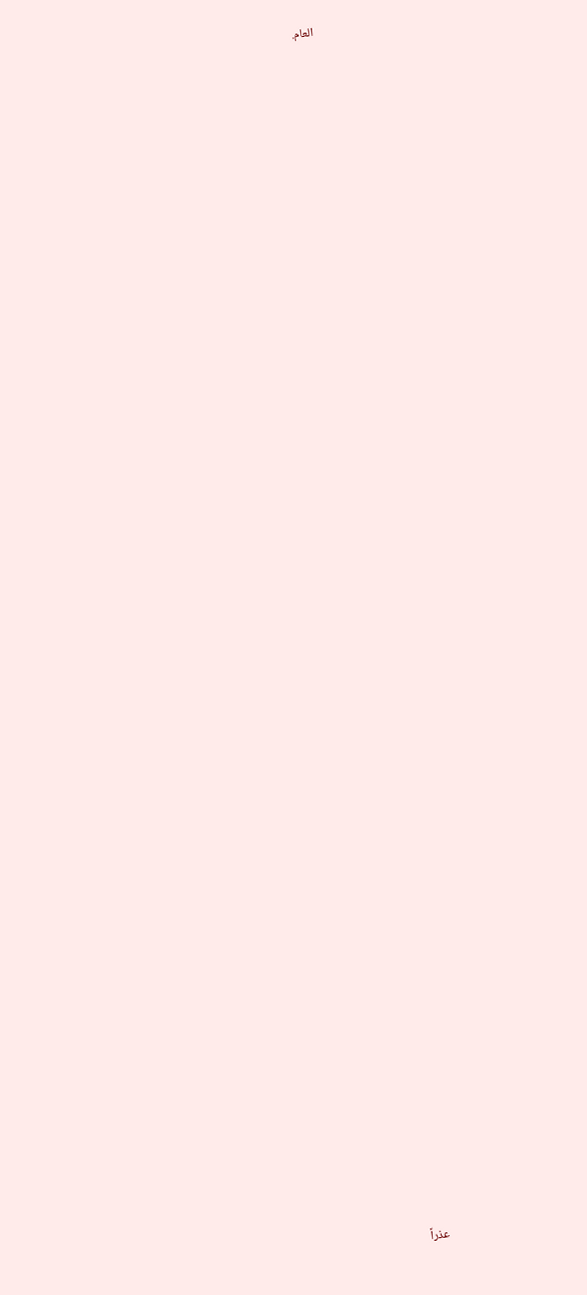العام.























































عذراً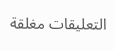التعليقات مغلقة